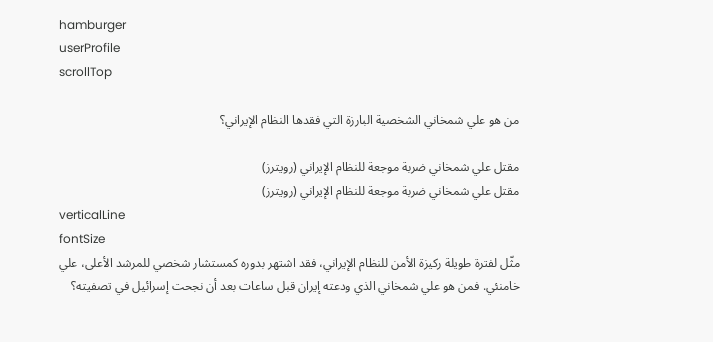hamburger
userProfile
scrollTop

من هو علي شمخاني الشخصية البارزة التي فقدها النظام الإيراني؟

مقتل علي شمخاني ضربة موجعة للنظام الإيراني (رويترز)
مقتل علي شمخاني ضربة موجعة للنظام الإيراني (رويترز)
verticalLine
fontSize
مثّل لفترة طويلة ركيزة الأمن للنظام الإيراني، فقد اشتهر بدوره كمستشار شخصي للمرشد الأعلى، علي خامنئي. فمن هو علي شمخاني الذي ودعته إيران قبل ساعات بعد أن نجحت إسرائيل في تصفيته؟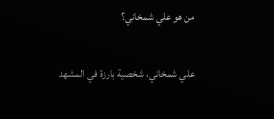من هو علي شمخاني؟

علي شمخاني، شخصية بارزة في المشهد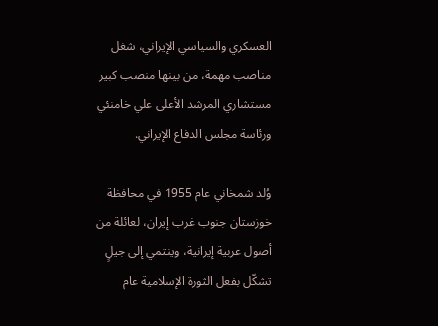العسكري والسياسي الإيراني، شغل مناصب مهمة، من بينها منصب كبير مستشاري المرشد الأعلى علي خامنئي ورئاسة مجلس الدفاع الإيراني.

وُلد شمخاني عام 1955 في محافظة خوزستان جنوب غرب إيران، لعائلة من أصول عربية إيرانية، وينتمي إلى جيلٍ تشكّل بفعل الثورة الإسلامية عام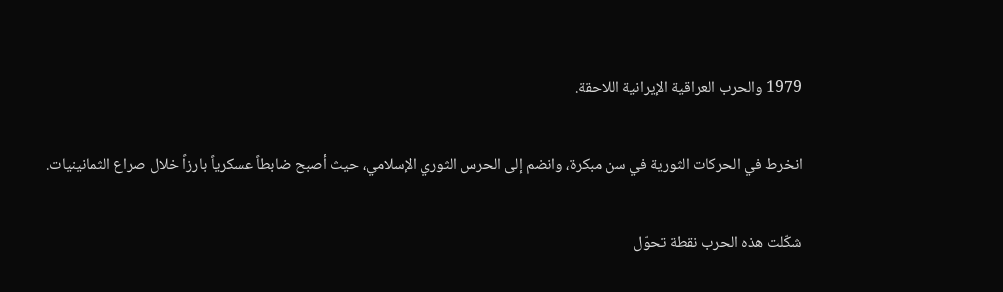1979 والحرب العراقية الإيرانية اللاحقة.

انخرط في الحركات الثورية في سن مبكرة، وانضم إلى الحرس الثوري الإسلامي، حيث أصبح ضابطاً عسكرياً بارزاً خلال صراع الثمانينيات.

شكّلت هذه الحرب نقطة تحوّل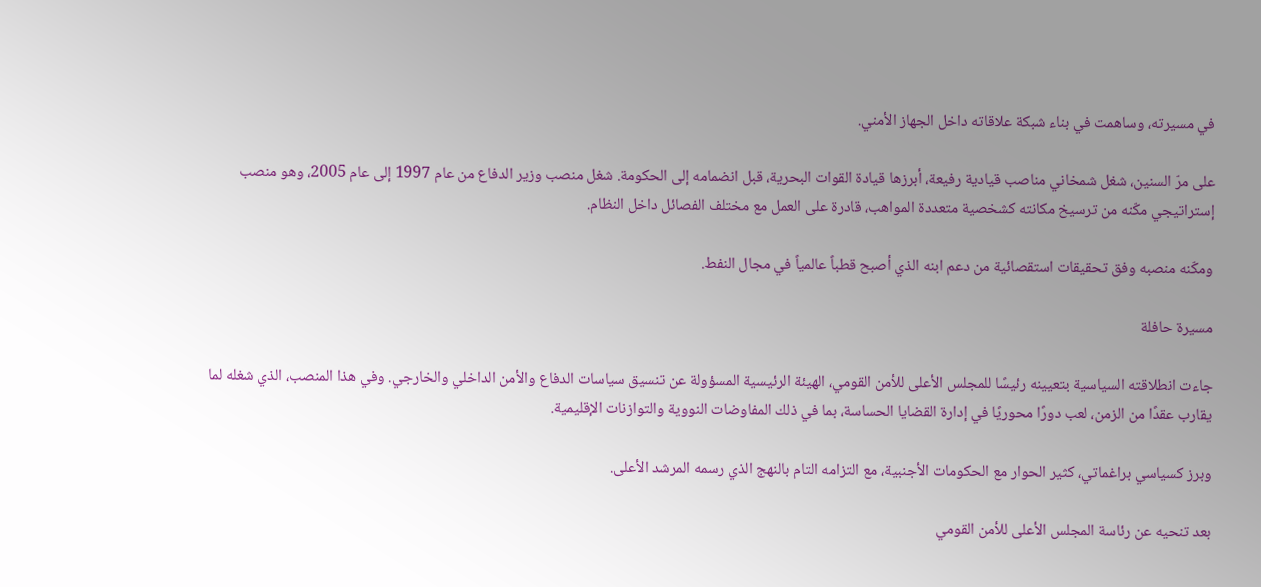في مسيرته، وساهمت في بناء شبكة علاقاته داخل الجهاز الأمني.

على مرّ السنين، شغل شمخاني مناصب قيادية رفيعة، أبرزها قيادة القوات البحرية، قبل انضمامه إلى الحكومة. شغل منصب وزير الدفاع من عام 1997 إلى عام 2005، وهو منصب إستراتيجي مكّنه من ترسيخ مكانته كشخصية متعددة المواهب، قادرة على العمل مع مختلف الفصائل داخل النظام.

ومكّنه منصبه وفق تحقيقات استقصائية من دعم ابنه الذي أصبح قطباً عالمياً في مجال النفط.

مسيرة حافلة

جاءت انطلاقته السياسية بتعيينه رئيسًا للمجلس الأعلى للأمن القومي، الهيئة الرئيسية المسؤولة عن تنسيق سياسات الدفاع والأمن الداخلي والخارجي. وفي هذا المنصب، الذي شغله لما يقارب عقدًا من الزمن، لعب دورًا محوريًا في إدارة القضايا الحساسة، بما في ذلك المفاوضات النووية والتوازنات الإقليمية.

وبرز كسياسي براغماتي، كثير الحوار مع الحكومات الأجنبية، مع التزامه التام بالنهج الذي رسمه المرشد الأعلى.

بعد تنحيه عن رئاسة المجلس الأعلى للأمن القومي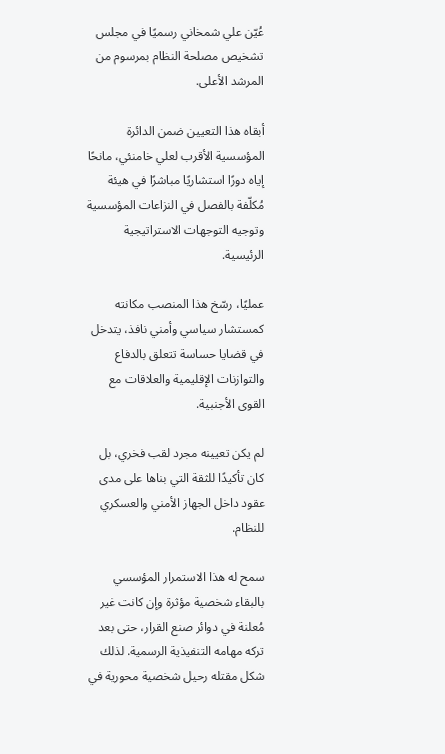عُيّن علي شمخاني رسميًا في مجلس تشخيص مصلحة النظام بمرسوم من المرشد الأعلى.

أبقاه هذا التعيين ضمن الدائرة المؤسسية الأقرب لعلي خامنئي، مانحًا إياه دورًا استشاريًا مباشرًا في هيئة مُكلّفة بالفصل في النزاعات المؤسسية وتوجيه التوجهات الاستراتيجية الرئيسية.

عمليًا، رسّخ هذا المنصب مكانته كمستشار سياسي وأمني نافذ، يتدخل في قضايا حساسة تتعلق بالدفاع والتوازنات الإقليمية والعلاقات مع القوى الأجنبية.

لم يكن تعيينه مجرد لقب فخري، بل كان تأكيدًا للثقة التي بناها على مدى عقود داخل الجهاز الأمني والعسكري للنظام.

سمح له هذا الاستمرار المؤسسي بالبقاء شخصية مؤثرة وإن كانت غير مُعلنة في دوائر صنع القرار، حتى بعد تركه مهامه التنفيذية الرسمية. لذلك شكل مقتله رحيل شخصية محورية في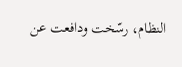النظام، رسّخت ودافعت عن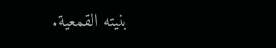بنيته القمعية.